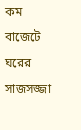কম বাজেটে ঘরের সাজসজ্জা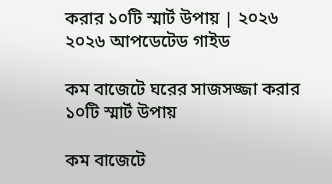করার ১০টি স্মার্ট উপায় | ২০২৬
২০২৬ আপডেটেড গাইড

কম বাজেটে ঘরের সাজসজ্জা করার ১০টি স্মার্ট উপায়

কম বাজেটে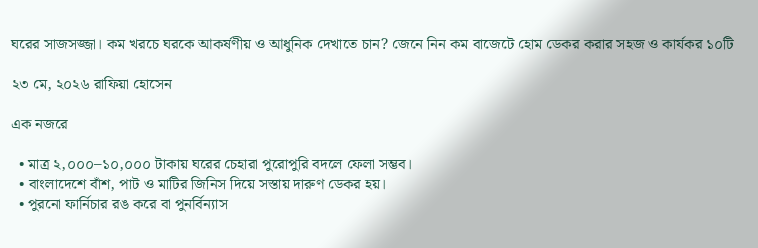ঘরের সাজসজ্জা। কম খরচে ঘরকে আকর্ষণীয় ও আধুনিক দেখাতে চান? জেনে নিন কম বাজেটে হোম ডেকর করার সহজ ও কার্যকর ১০টি

২৩ মে, ২০২৬ রাফিয়া হোসেন

এক নজরে

  • মাত্র ২,০০০–১০,০০০ টাকায় ঘরের চেহারা পুরোপুরি বদলে ফেলা সম্ভব।
  • বাংলাদেশে বাঁশ, পাট ও মাটির জিনিস দিয়ে সস্তায় দারুণ ডেকর হয়।
  • পুরনো ফার্নিচার রঙ করে বা পুনর্বিন্যাস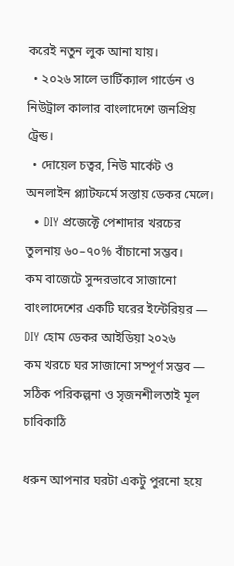করেই নতুন লুক আনা যায়।
  • ২০২৬ সালে ভার্টিক্যাল গার্ডেন ও নিউট্রাল কালার বাংলাদেশে জনপ্রিয় ট্রেন্ড।
  • দোয়েল চত্বর, নিউ মার্কেট ও অনলাইন প্ল্যাটফর্মে সস্তায় ডেকর মেলে।
  • DIY প্রজেক্টে পেশাদার খরচের তুলনায় ৬০–৭০% বাঁচানো সম্ভব।
কম বাজেটে সুন্দরভাবে সাজানো বাংলাদেশের একটি ঘরের ইন্টেরিয়র — DIY হোম ডেকর আইডিয়া ২০২৬
কম খরচে ঘর সাজানো সম্পূর্ণ সম্ভব — সঠিক পরিকল্পনা ও সৃজনশীলতাই মূল চাবিকাঠি

ধরুন আপনার ঘরটা একটু পুরনো হয়ে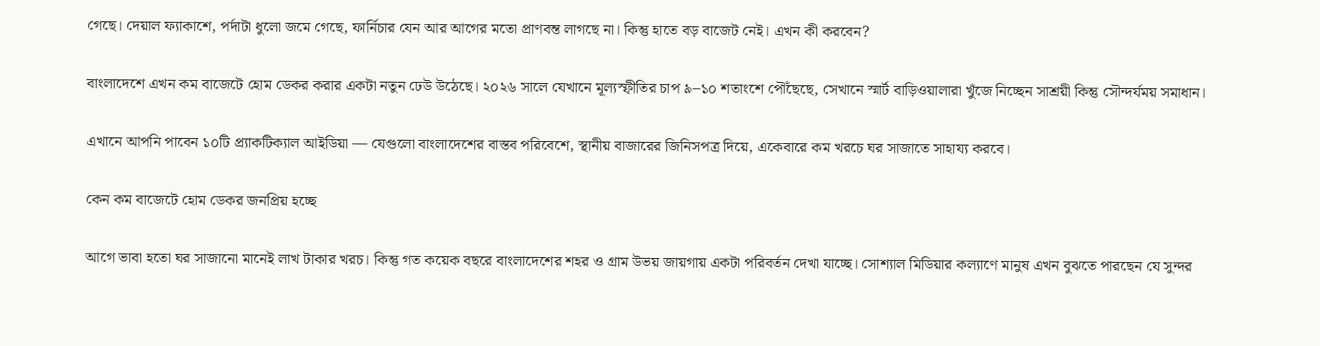গেছে। দেয়াল ফ্যাকাশে, পর্দাটা ধুলো জমে গেছে, ফার্নিচার যেন আর আগের মতো প্রাণবন্ত লাগছে না। কিন্তু হাতে বড় বাজেট নেই। এখন কী করবেন?

বাংলাদেশে এখন কম বাজেটে হোম ডেকর করার একটা নতুন ঢেউ উঠেছে। ২০২৬ সালে যেখানে মূল্যস্ফীতির চাপ ৯–১০ শতাংশে পৌঁছেছে, সেখানে স্মার্ট বাড়িওয়ালারা খুঁজে নিচ্ছেন সাশ্রয়ী কিন্তু সৌন্দর্যময় সমাধান।

এখানে আপনি পাবেন ১০টি প্র্যাকটিক্যাল আইডিয়া — যেগুলো বাংলাদেশের বাস্তব পরিবেশে, স্থানীয় বাজারের জিনিসপত্র দিয়ে, একেবারে কম খরচে ঘর সাজাতে সাহায্য করবে।

কেন কম বাজেটে হোম ডেকর জনপ্রিয় হচ্ছে

আগে ভাবা হতো ঘর সাজানো মানেই লাখ টাকার খরচ। কিন্তু গত কয়েক বছরে বাংলাদেশের শহর ও গ্রাম উভয় জায়গায় একটা পরিবর্তন দেখা যাচ্ছে। সোশ্যাল মিডিয়ার কল্যাণে মানুষ এখন বুঝতে পারছেন যে সুন্দর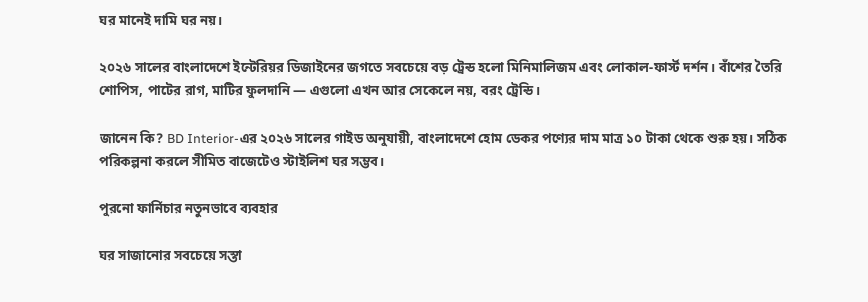ঘর মানেই দামি ঘর নয়।

২০২৬ সালের বাংলাদেশে ইন্টেরিয়র ডিজাইনের জগতে সবচেয়ে বড় ট্রেন্ড হলো মিনিমালিজম এবং লোকাল-ফার্স্ট দর্শন। বাঁশের তৈরি শোপিস, পাটের রাগ, মাটির ফুলদানি — এগুলো এখন আর সেকেলে নয়, বরং ট্রেন্ডি।

জানেন কি? BD Interior-এর ২০২৬ সালের গাইড অনুযায়ী, বাংলাদেশে হোম ডেকর পণ্যের দাম মাত্র ১০ টাকা থেকে শুরু হয়। সঠিক পরিকল্পনা করলে সীমিত বাজেটেও স্টাইলিশ ঘর সম্ভব।

পুরনো ফার্নিচার নতুনভাবে ব্যবহার

ঘর সাজানোর সবচেয়ে সস্তা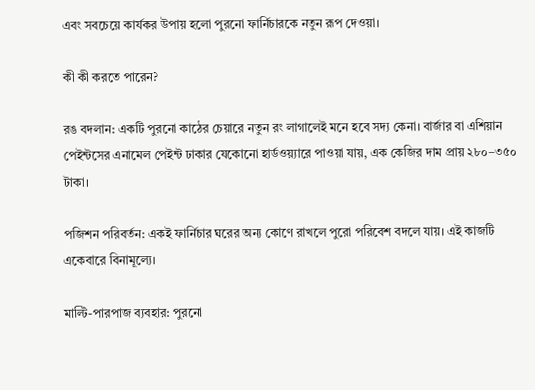এবং সবচেয়ে কার্যকর উপায় হলো পুরনো ফার্নিচারকে নতুন রূপ দেওয়া।

কী কী করতে পারেন?

রঙ বদলান: একটি পুরনো কাঠের চেয়ারে নতুন রং লাগালেই মনে হবে সদ্য কেনা। বার্জার বা এশিয়ান পেইন্টসের এনামেল পেইন্ট ঢাকার যেকোনো হার্ডওয়্যারে পাওয়া যায়, এক কেজির দাম প্রায় ২৮০–৩৫০ টাকা।

পজিশন পরিবর্তন: একই ফার্নিচার ঘরের অন্য কোণে রাখলে পুরো পরিবেশ বদলে যায়। এই কাজটি একেবারে বিনামূল্যে।

মাল্টি-পারপাজ ব্যবহার: পুরনো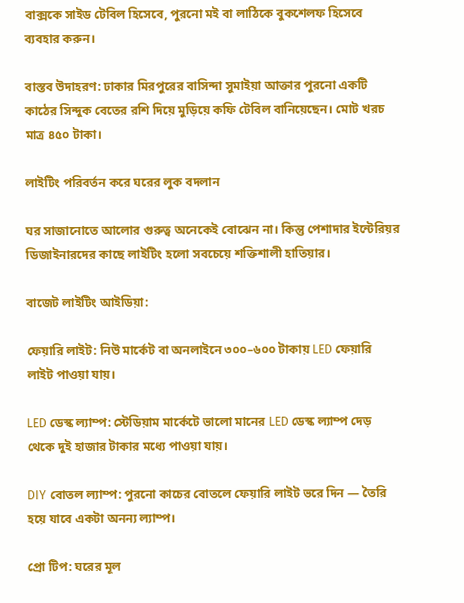বাক্সকে সাইড টেবিল হিসেবে, পুরনো মই বা লাঠিকে বুকশেলফ হিসেবে ব্যবহার করুন।

বাস্তব উদাহরণ: ঢাকার মিরপুরের বাসিন্দা সুমাইয়া আক্তার পুরনো একটি কাঠের সিন্দুক বেতের রশি দিয়ে মুড়িয়ে কফি টেবিল বানিয়েছেন। মোট খরচ মাত্র ৪৫০ টাকা।

লাইটিং পরিবর্তন করে ঘরের লুক বদলান

ঘর সাজানোতে আলোর গুরুত্ব অনেকেই বোঝেন না। কিন্তু পেশাদার ইন্টেরিয়র ডিজাইনারদের কাছে লাইটিং হলো সবচেয়ে শক্তিশালী হাতিয়ার।

বাজেট লাইটিং আইডিয়া:

ফেয়ারি লাইট: নিউ মার্কেট বা অনলাইনে ৩০০–৬০০ টাকায় LED ফেয়ারি লাইট পাওয়া যায়।

LED ডেস্ক ল্যাম্প: স্টেডিয়াম মার্কেটে ভালো মানের LED ডেস্ক ল্যাম্প দেড় থেকে দুই হাজার টাকার মধ্যে পাওয়া যায়।

DIY বোতল ল্যাম্প: পুরনো কাচের বোতলে ফেয়ারি লাইট ভরে দিন — তৈরি হয়ে যাবে একটা অনন্য ল্যাম্প।

প্রো টিপ: ঘরের মূল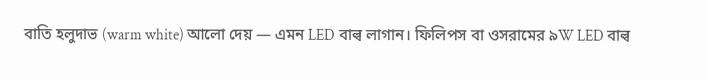বাতি হলুদাভ (warm white) আলো দেয় — এমন LED বাল্ব লাগান। ফিলিপস বা ওসরামের ৯W LED বাল্ব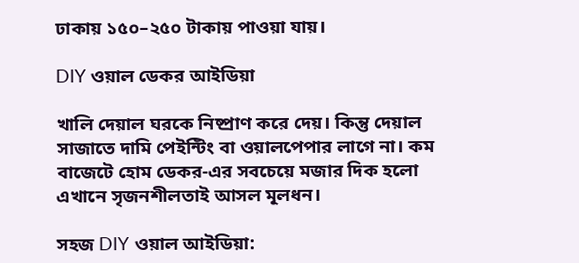ঢাকায় ১৫০–২৫০ টাকায় পাওয়া যায়।

DIY ওয়াল ডেকর আইডিয়া

খালি দেয়াল ঘরকে নিষ্প্রাণ করে দেয়। কিন্তু দেয়াল সাজাতে দামি পেইন্টিং বা ওয়ালপেপার লাগে না। কম বাজেটে হোম ডেকর-এর সবচেয়ে মজার দিক হলো এখানে সৃজনশীলতাই আসল মূলধন।

সহজ DIY ওয়াল আইডিয়া: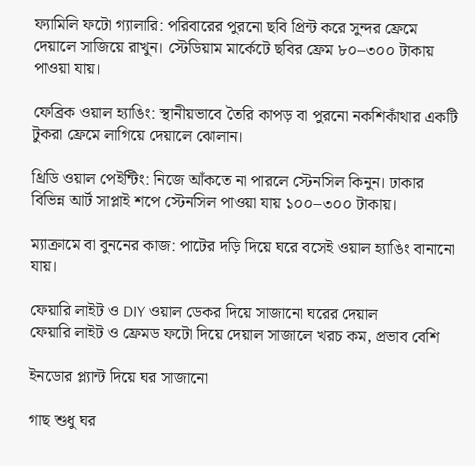ফ্যামিলি ফটো গ্যালারি: পরিবারের পুরনো ছবি প্রিন্ট করে সুন্দর ফ্রেমে দেয়ালে সাজিয়ে রাখুন। স্টেডিয়াম মার্কেটে ছবির ফ্রেম ৮০–৩০০ টাকায় পাওয়া যায়।

ফেব্রিক ওয়াল হ্যাঙিং: স্থানীয়ভাবে তৈরি কাপড় বা পুরনো নকশিকাঁথার একটি টুকরা ফ্রেমে লাগিয়ে দেয়ালে ঝোলান।

থ্রিডি ওয়াল পেইন্টিং: নিজে আঁকতে না পারলে স্টেনসিল কিনুন। ঢাকার বিভিন্ন আর্ট সাপ্লাই শপে স্টেনসিল পাওয়া যায় ১০০–৩০০ টাকায়।

ম্যাক্রামে বা বুননের কাজ: পাটের দড়ি দিয়ে ঘরে বসেই ওয়াল হ্যাঙিং বানানো যায়।

ফেয়ারি লাইট ও DIY ওয়াল ডেকর দিয়ে সাজানো ঘরের দেয়াল
ফেয়ারি লাইট ও ফ্রেমড ফটো দিয়ে দেয়াল সাজালে খরচ কম, প্রভাব বেশি

ইনডোর প্ল্যান্ট দিয়ে ঘর সাজানো

গাছ শুধু ঘর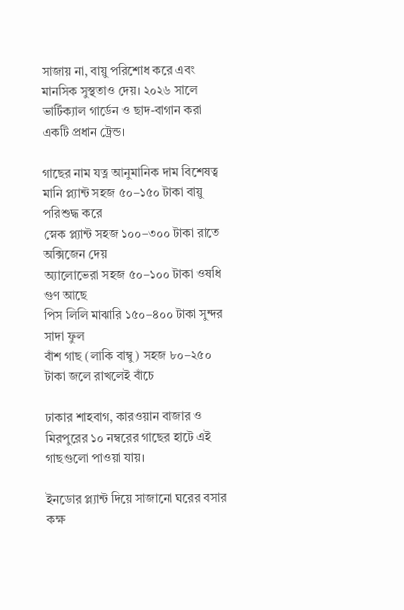সাজায় না, বায়ু পরিশোধ করে এবং মানসিক সুস্থতাও দেয়। ২০২৬ সালে ভার্টিক্যাল গার্ডেন ও ছাদ-বাগান করা একটি প্রধান ট্রেন্ড।

গাছের নাম যত্ন আনুমানিক দাম বিশেষত্ব
মানি প্ল্যান্ট সহজ ৫০–১৫০ টাকা বায়ু পরিশুদ্ধ করে
স্নেক প্ল্যান্ট সহজ ১০০–৩০০ টাকা রাতে অক্সিজেন দেয়
অ্যালোভেরা সহজ ৫০–১০০ টাকা ওষধি গুণ আছে
পিস লিলি মাঝারি ১৫০–৪০০ টাকা সুন্দর সাদা ফুল
বাঁশ গাছ (লাকি বাম্বু) সহজ ৮০–২৫০ টাকা জলে রাখলেই বাঁচে

ঢাকার শাহবাগ, কারওয়ান বাজার ও মিরপুরের ১০ নম্বরের গাছের হাটে এই গাছগুলো পাওয়া যায়।

ইনডোর প্ল্যান্ট দিয়ে সাজানো ঘরের বসার কক্ষ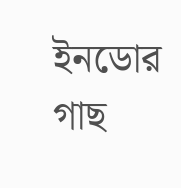ইনডোর গাছ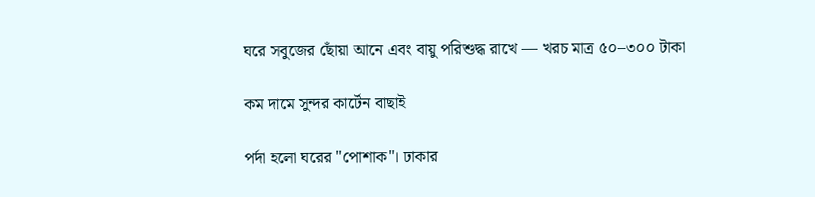ঘরে সবুজের ছোঁয়া আনে এবং বায়ু পরিশুদ্ধ রাখে — খরচ মাত্র ৫০–৩০০ টাকা

কম দামে সুন্দর কার্টেন বাছাই

পর্দা হলো ঘরের "পোশাক"। ঢাকার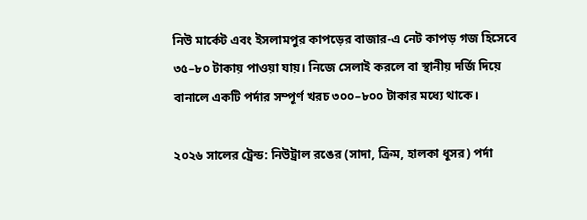নিউ মার্কেট এবং ইসলামপুর কাপড়ের বাজার-এ নেট কাপড় গজ হিসেবে ৩৫–৮০ টাকায় পাওয়া যায়। নিজে সেলাই করলে বা স্থানীয় দর্জি দিয়ে বানালে একটি পর্দার সম্পূর্ণ খরচ ৩০০–৮০০ টাকার মধ্যে থাকে।

২০২৬ সালের ট্রেন্ড: নিউট্রাল রঙের (সাদা, ক্রিম, হালকা ধূসর) পর্দা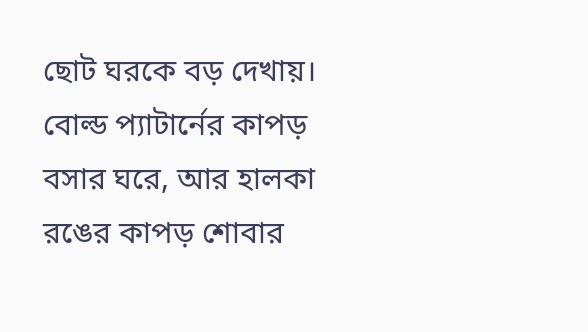ছোট ঘরকে বড় দেখায়। বোল্ড প্যাটার্নের কাপড় বসার ঘরে, আর হালকা রঙের কাপড় শোবার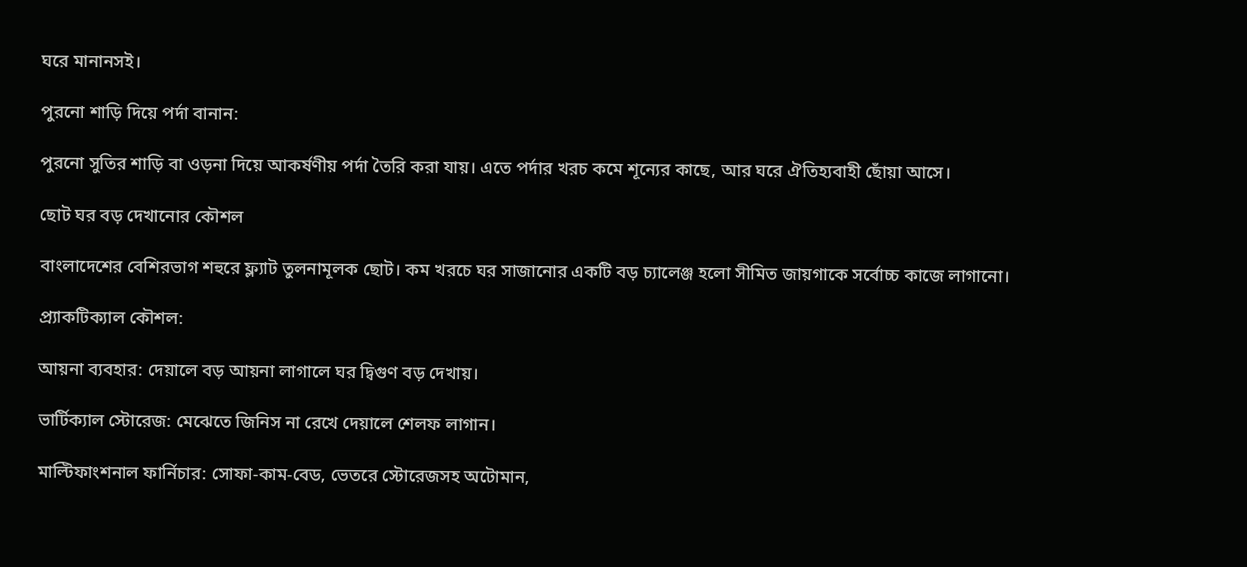ঘরে মানানসই।

পুরনো শাড়ি দিয়ে পর্দা বানান:

পুরনো সুতির শাড়ি বা ওড়না দিয়ে আকর্ষণীয় পর্দা তৈরি করা যায়। এতে পর্দার খরচ কমে শূন্যের কাছে, আর ঘরে ঐতিহ্যবাহী ছোঁয়া আসে।

ছোট ঘর বড় দেখানোর কৌশল

বাংলাদেশের বেশিরভাগ শহুরে ফ্ল্যাট তুলনামূলক ছোট। কম খরচে ঘর সাজানোর একটি বড় চ্যালেঞ্জ হলো সীমিত জায়গাকে সর্বোচ্চ কাজে লাগানো।

প্র্যাকটিক্যাল কৌশল:

আয়না ব্যবহার: দেয়ালে বড় আয়না লাগালে ঘর দ্বিগুণ বড় দেখায়।

ভার্টিক্যাল স্টোরেজ: মেঝেতে জিনিস না রেখে দেয়ালে শেলফ লাগান।

মাল্টিফাংশনাল ফার্নিচার: সোফা-কাম-বেড, ভেতরে স্টোরেজসহ অটোমান,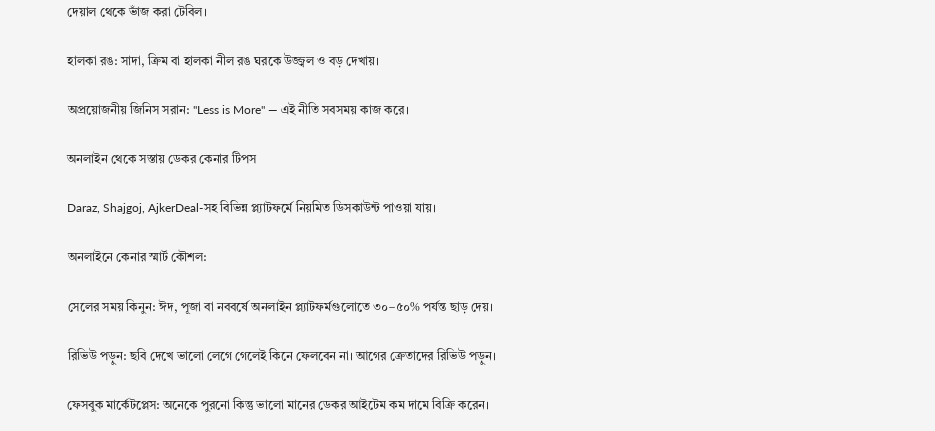দেয়াল থেকে ভাঁজ করা টেবিল।

হালকা রঙ: সাদা, ক্রিম বা হালকা নীল রঙ ঘরকে উজ্জ্বল ও বড় দেখায়।

অপ্রয়োজনীয় জিনিস সরান: "Less is More" — এই নীতি সবসময় কাজ করে।

অনলাইন থেকে সস্তায় ডেকর কেনার টিপস

Daraz, Shajgoj, AjkerDeal-সহ বিভিন্ন প্ল্যাটফর্মে নিয়মিত ডিসকাউন্ট পাওয়া যায়।

অনলাইনে কেনার স্মার্ট কৌশল:

সেলের সময় কিনুন: ঈদ, পূজা বা নববর্ষে অনলাইন প্ল্যাটফর্মগুলোতে ৩০–৫০% পর্যন্ত ছাড় দেয়।

রিভিউ পড়ুন: ছবি দেখে ভালো লেগে গেলেই কিনে ফেলবেন না। আগের ক্রেতাদের রিভিউ পড়ুন।

ফেসবুক মার্কেটপ্লেস: অনেকে পুরনো কিন্তু ভালো মানের ডেকর আইটেম কম দামে বিক্রি করেন।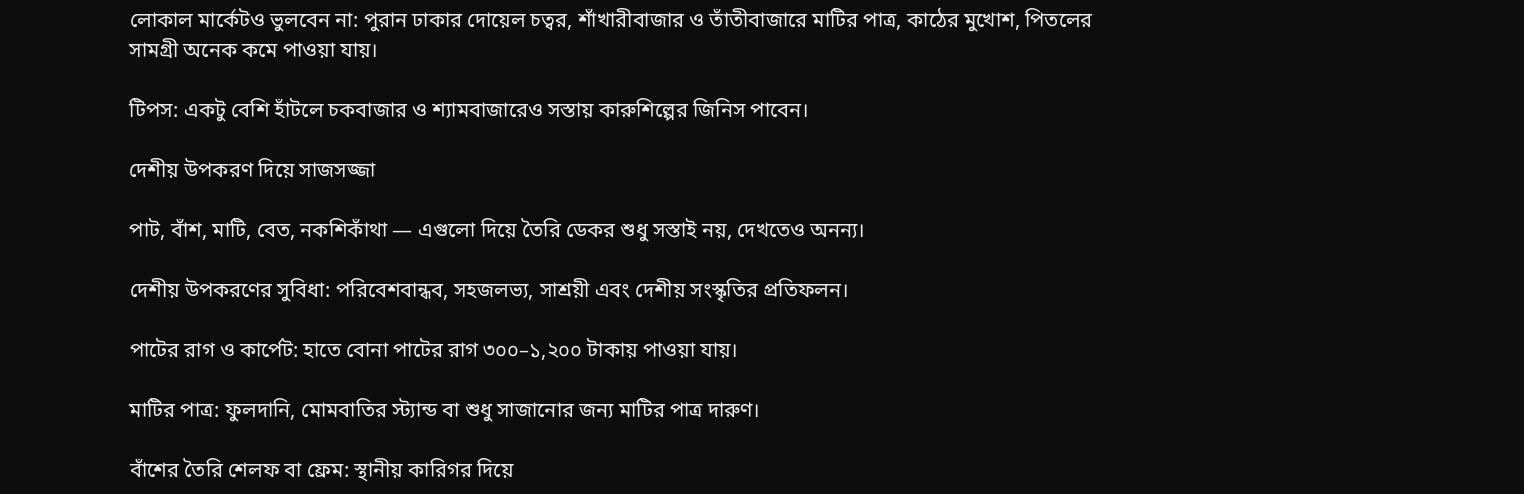লোকাল মার্কেটও ভুলবেন না: পুরান ঢাকার দোয়েল চত্বর, শাঁখারীবাজার ও তাঁতীবাজারে মাটির পাত্র, কাঠের মুখোশ, পিতলের সামগ্রী অনেক কমে পাওয়া যায়।

টিপস: একটু বেশি হাঁটলে চকবাজার ও শ্যামবাজারেও সস্তায় কারুশিল্পের জিনিস পাবেন।

দেশীয় উপকরণ দিয়ে সাজসজ্জা

পাট, বাঁশ, মাটি, বেত, নকশিকাঁথা — এগুলো দিয়ে তৈরি ডেকর শুধু সস্তাই নয়, দেখতেও অনন্য।

দেশীয় উপকরণের সুবিধা: পরিবেশবান্ধব, সহজলভ্য, সাশ্রয়ী এবং দেশীয় সংস্কৃতির প্রতিফলন।

পাটের রাগ ও কার্পেট: হাতে বোনা পাটের রাগ ৩০০–১,২০০ টাকায় পাওয়া যায়।

মাটির পাত্র: ফুলদানি, মোমবাতির স্ট্যান্ড বা শুধু সাজানোর জন্য মাটির পাত্র দারুণ।

বাঁশের তৈরি শেলফ বা ফ্রেম: স্থানীয় কারিগর দিয়ে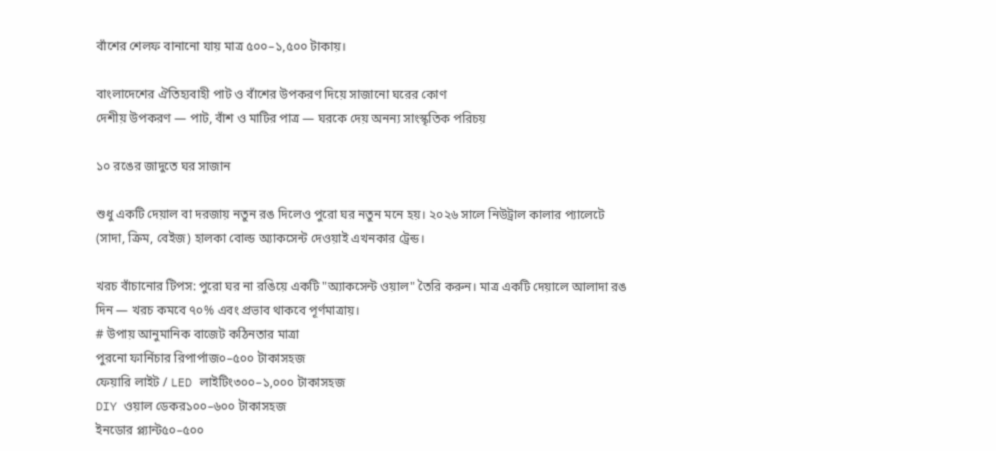বাঁশের শেলফ বানানো যায় মাত্র ৫০০–১,৫০০ টাকায়।

বাংলাদেশের ঐতিহ্যবাহী পাট ও বাঁশের উপকরণ দিয়ে সাজানো ঘরের কোণ
দেশীয় উপকরণ — পাট, বাঁশ ও মাটির পাত্র — ঘরকে দেয় অনন্য সাংস্কৃতিক পরিচয়

১০ রঙের জাদুতে ঘর সাজান

শুধু একটি দেয়াল বা দরজায় নতুন রঙ দিলেও পুরো ঘর নতুন মনে হয়। ২০২৬ সালে নিউট্রাল কালার প্যালেটে (সাদা, ক্রিম, বেইজ) হালকা বোল্ড অ্যাকসেন্ট দেওয়াই এখনকার ট্রেন্ড।

খরচ বাঁচানোর টিপস: পুরো ঘর না রঙিয়ে একটি "অ্যাকসেন্ট ওয়াল" তৈরি করুন। মাত্র একটি দেয়ালে আলাদা রঙ দিন — খরচ কমবে ৭০% এবং প্রভাব থাকবে পূর্ণমাত্রায়।
# উপায় আনুমানিক বাজেট কঠিনতার মাত্রা
পুরনো ফার্নিচার রিপার্পাজ০–৫০০ টাকাসহজ
ফেয়ারি লাইট / LED লাইটিং৩০০–১,০০০ টাকাসহজ
DIY ওয়াল ডেকর১০০–৬০০ টাকাসহজ
ইনডোর প্ল্যান্ট৫০–৫০০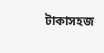টাকাসহজ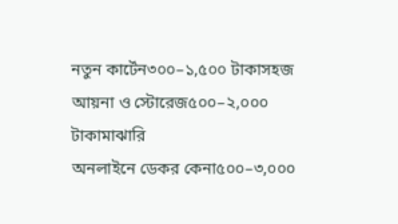নতুন কার্টেন৩০০–১,৫০০ টাকাসহজ
আয়না ও স্টোরেজ৫০০–২,০০০ টাকামাঝারি
অনলাইনে ডেকর কেনা৫০০–৩,০০০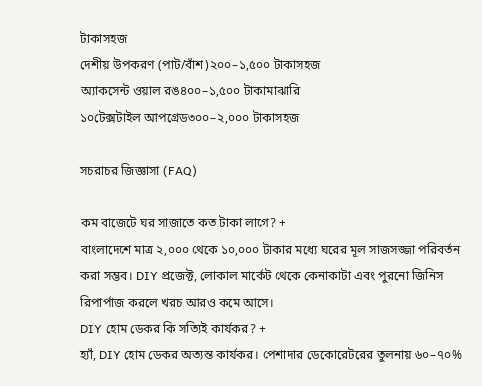টাকাসহজ
দেশীয় উপকরণ (পাট/বাঁশ)২০০–১,৫০০ টাকাসহজ
অ্যাকসেন্ট ওয়াল রঙ৪০০–১,৫০০ টাকামাঝারি
১০টেক্সটাইল আপগ্রেড৩০০–২,০০০ টাকাসহজ

সচরাচর জিজ্ঞাসা (FAQ)

কম বাজেটে ঘর সাজাতে কত টাকা লাগে? +
বাংলাদেশে মাত্র ২,০০০ থেকে ১০,০০০ টাকার মধ্যে ঘরের মূল সাজসজ্জা পরিবর্তন করা সম্ভব। DIY প্রজেক্ট, লোকাল মার্কেট থেকে কেনাকাটা এবং পুরনো জিনিস রিপার্পাজ করলে খরচ আরও কমে আসে।
DIY হোম ডেকর কি সত্যিই কার্যকর? +
হ্যাঁ, DIY হোম ডেকর অত্যন্ত কার্যকর। পেশাদার ডেকোরেটরের তুলনায় ৬০–৭০%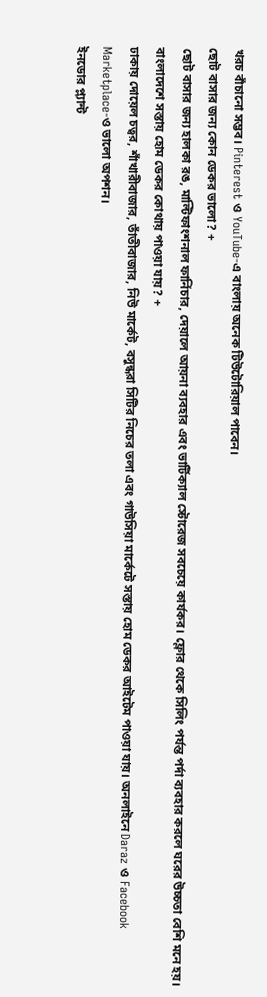খরচ বাঁচানো সম্ভব। Pinterest ও YouTube-এ বাংলায় অনেক টিউটোরিয়াল পাবেন।
ছোট বাসার জন্য কোন ডেকর ভালো? +
ছোট বাসার জন্য হালকা রঙ, মাল্টিফাংশনাল ফার্নিচার, দেয়ালে আয়না ব্যবহার এবং ভার্টিক্যাল স্টোরেজ সবচেয়ে কার্যকর। ফ্লোর থেকে সিলিং পর্যন্ত পর্দা ব্যবহার করলে ঘরের উচ্চতা বেশি মনে হয়।
বাংলাদেশে সস্তায় হোম ডেকর কোথায় পাওয়া যায়? +
ঢাকায় দোয়েল চত্বর, শাঁখারীবাজার, তাঁতীবাজার, নিউ মার্কেট, বসুন্ধরা সিটির নিচের তলা এবং গাউসিয়া মার্কেটে সস্তায় হোম ডেকর আইটেম পাওয়া যায়। অনলাইনে Daraz ও Facebook Marketplace-ও ভালো অপশন।
ইনডোর প্ল্যান্ট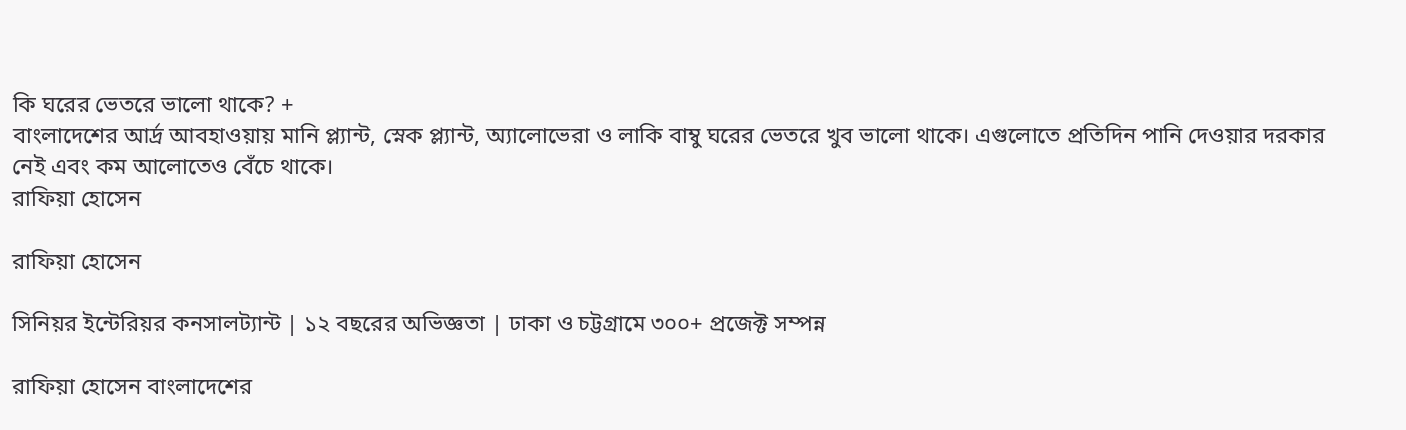কি ঘরের ভেতরে ভালো থাকে? +
বাংলাদেশের আর্দ্র আবহাওয়ায় মানি প্ল্যান্ট, স্নেক প্ল্যান্ট, অ্যালোভেরা ও লাকি বাম্বু ঘরের ভেতরে খুব ভালো থাকে। এগুলোতে প্রতিদিন পানি দেওয়ার দরকার নেই এবং কম আলোতেও বেঁচে থাকে।
রাফিয়া হোসেন

রাফিয়া হোসেন

সিনিয়র ইন্টেরিয়র কনসালট্যান্ট | ১২ বছরের অভিজ্ঞতা | ঢাকা ও চট্টগ্রামে ৩০০+ প্রজেক্ট সম্পন্ন

রাফিয়া হোসেন বাংলাদেশের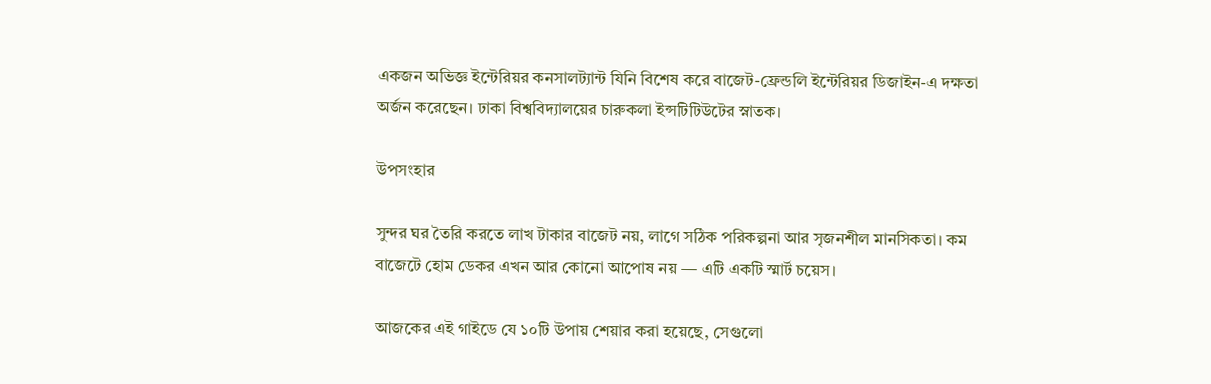একজন অভিজ্ঞ ইন্টেরিয়র কনসালট্যান্ট যিনি বিশেষ করে বাজেট-ফ্রেন্ডলি ইন্টেরিয়র ডিজাইন-এ দক্ষতা অর্জন করেছেন। ঢাকা বিশ্ববিদ্যালয়ের চারুকলা ইন্সটিটিউটের স্নাতক।

উপসংহার

সুন্দর ঘর তৈরি করতে লাখ টাকার বাজেট নয়, লাগে সঠিক পরিকল্পনা আর সৃজনশীল মানসিকতা। কম বাজেটে হোম ডেকর এখন আর কোনো আপোষ নয় — এটি একটি স্মার্ট চয়েস।

আজকের এই গাইডে যে ১০টি উপায় শেয়ার করা হয়েছে, সেগুলো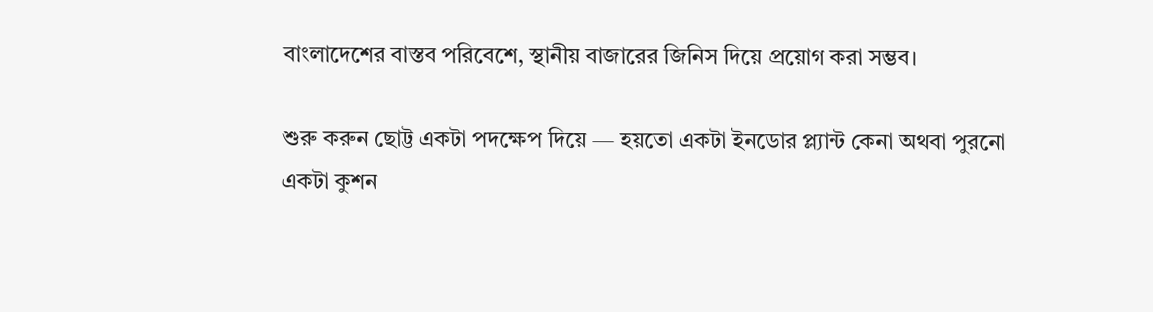বাংলাদেশের বাস্তব পরিবেশে, স্থানীয় বাজারের জিনিস দিয়ে প্রয়োগ করা সম্ভব।

শুরু করুন ছোট্ট একটা পদক্ষেপ দিয়ে — হয়তো একটা ইনডোর প্ল্যান্ট কেনা অথবা পুরনো একটা কুশন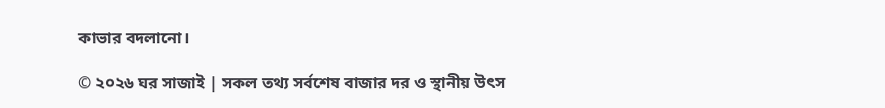কাভার বদলানো।

© ২০২৬ ঘর সাজাই | সকল তথ্য সর্বশেষ বাজার দর ও স্থানীয় উৎস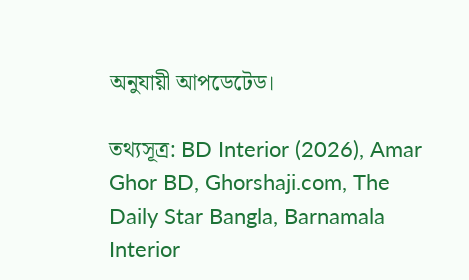অনুযায়ী আপডেটেড।

তথ্যসূত্র: BD Interior (2026), Amar Ghor BD, Ghorshaji.com, The Daily Star Bangla, Barnamala Interior